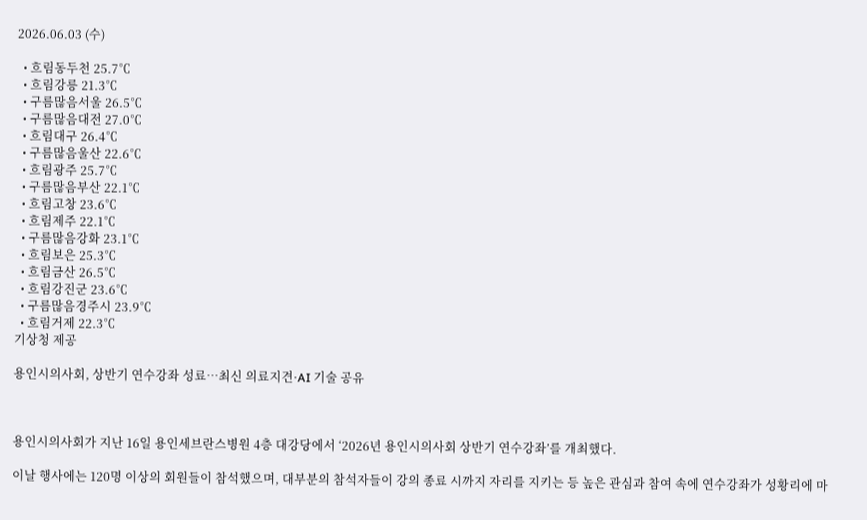2026.06.03 (수)

  • 흐림동두천 25.7℃
  • 흐림강릉 21.3℃
  • 구름많음서울 26.5℃
  • 구름많음대전 27.0℃
  • 흐림대구 26.4℃
  • 구름많음울산 22.6℃
  • 흐림광주 25.7℃
  • 구름많음부산 22.1℃
  • 흐림고창 23.6℃
  • 흐림제주 22.1℃
  • 구름많음강화 23.1℃
  • 흐림보은 25.3℃
  • 흐림금산 26.5℃
  • 흐림강진군 23.6℃
  • 구름많음경주시 23.9℃
  • 흐림거제 22.3℃
기상청 제공

용인시의사회, 상반기 연수강좌 성료…최신 의료지견·AI 기술 공유



용인시의사회가 지난 16일 용인세브란스병원 4층 대강당에서 ‘2026년 용인시의사회 상반기 연수강좌’를 개최했다.

이날 행사에는 120명 이상의 회원들이 참석했으며, 대부분의 참석자들이 강의 종료 시까지 자리를 지키는 등 높은 관심과 참여 속에 연수강좌가 성황리에 마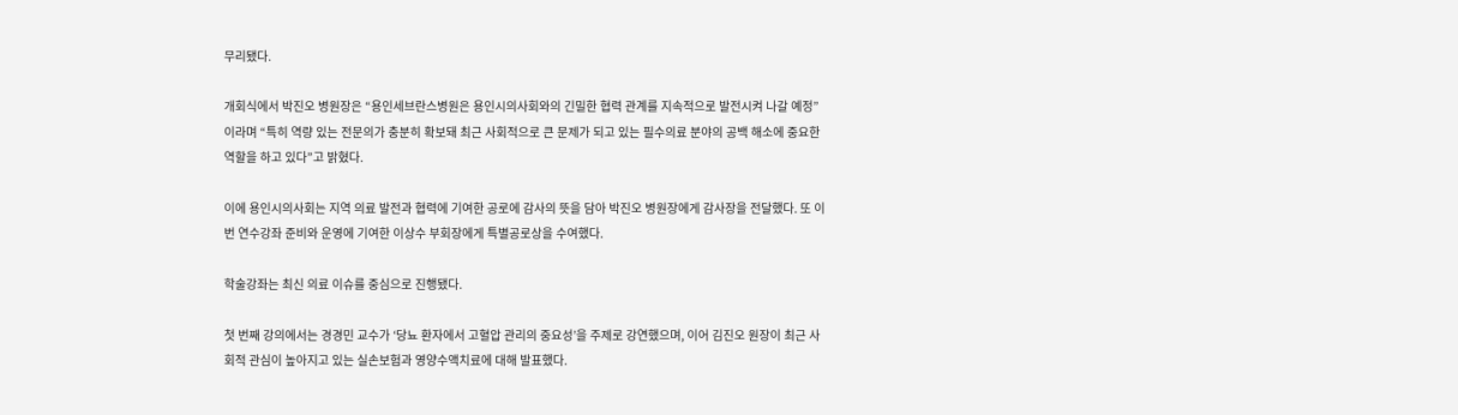무리됐다.

개회식에서 박진오 병원장은 “용인세브란스병원은 용인시의사회와의 긴밀한 협력 관계를 지속적으로 발전시켜 나갈 예정”이라며 “특히 역량 있는 전문의가 충분히 확보돼 최근 사회적으로 큰 문제가 되고 있는 필수의료 분야의 공백 해소에 중요한 역할을 하고 있다”고 밝혔다.

이에 용인시의사회는 지역 의료 발전과 협력에 기여한 공로에 감사의 뜻을 담아 박진오 병원장에게 감사장을 전달했다. 또 이번 연수강좌 준비와 운영에 기여한 이상수 부회장에게 특별공로상을 수여했다.

학술강좌는 최신 의료 이슈를 중심으로 진행됐다.

첫 번째 강의에서는 경경민 교수가 ‘당뇨 환자에서 고혈압 관리의 중요성’을 주제로 강연했으며, 이어 김진오 원장이 최근 사회적 관심이 높아지고 있는 실손보험과 영양수액치료에 대해 발표했다.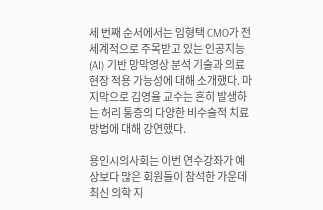세 번째 순서에서는 임형택 CMO가 전 세계적으로 주목받고 있는 인공지능(AI) 기반 망막영상 분석 기술과 의료현장 적용 가능성에 대해 소개했다. 마지막으로 김영율 교수는 흔히 발생하는 허리 통증의 다양한 비수술적 치료 방법에 대해 강연했다.

용인시의사회는 이번 연수강좌가 예상보다 많은 회원들이 참석한 가운데 최신 의학 지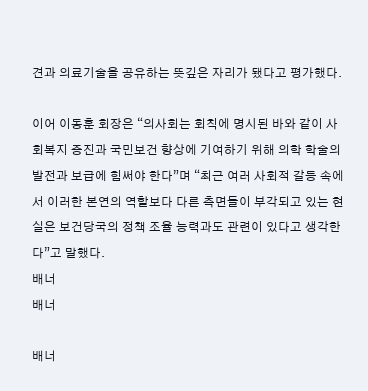견과 의료기술을 공유하는 뜻깊은 자리가 됐다고 평가했다.

이어 이동훈 회장은 “의사회는 회칙에 명시된 바와 같이 사회복지 증진과 국민보건 향상에 기여하기 위해 의학 학술의 발전과 보급에 힘써야 한다”며 “최근 여러 사회적 갈등 속에서 이러한 본연의 역할보다 다른 측면들이 부각되고 있는 현실은 보건당국의 정책 조율 능력과도 관련이 있다고 생각한다”고 말했다.
배너
배너

배너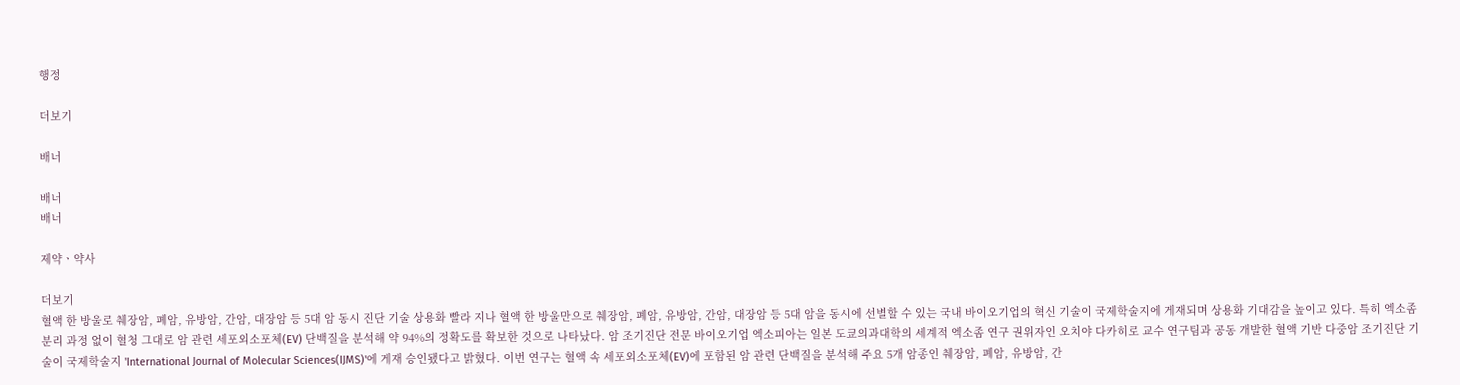행정

더보기

배너

배너
배너

제약ㆍ약사

더보기
혈액 한 방울로 췌장암, 폐암, 유방암, 간암, 대장암 등 5대 암 동시 진단 기술 상용화 빨라 지나 혈액 한 방울만으로 췌장암, 폐암, 유방암, 간암, 대장암 등 5대 암을 동시에 선별할 수 있는 국내 바이오기업의 혁신 기술이 국제학술지에 게재되며 상용화 기대감을 높이고 있다. 특히 엑소좀 분리 과정 없이 혈청 그대로 암 관련 세포외소포체(EV) 단백질을 분석해 약 94%의 정확도를 확보한 것으로 나타났다. 암 조기진단 전문 바이오기업 엑소피아는 일본 도쿄의과대학의 세계적 엑소좀 연구 권위자인 오치야 다카히로 교수 연구팀과 공동 개발한 혈액 기반 다중암 조기진단 기술이 국제학술지 'International Journal of Molecular Sciences(IJMS)'에 게재 승인됐다고 밝혔다. 이번 연구는 혈액 속 세포외소포체(EV)에 포함된 암 관련 단백질을 분석해 주요 5개 암종인 췌장암, 폐암, 유방암, 간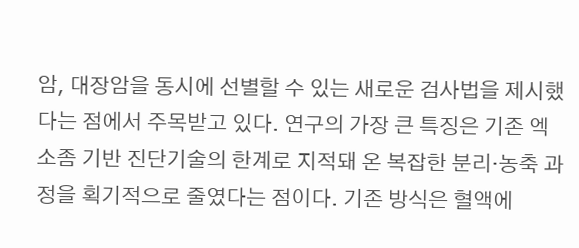암, 대장암을 동시에 선별할 수 있는 새로운 검사법을 제시했다는 점에서 주목받고 있다. 연구의 가장 큰 특징은 기존 엑소좀 기반 진단기술의 한계로 지적돼 온 복잡한 분리·농축 과정을 획기적으로 줄였다는 점이다. 기존 방식은 혈액에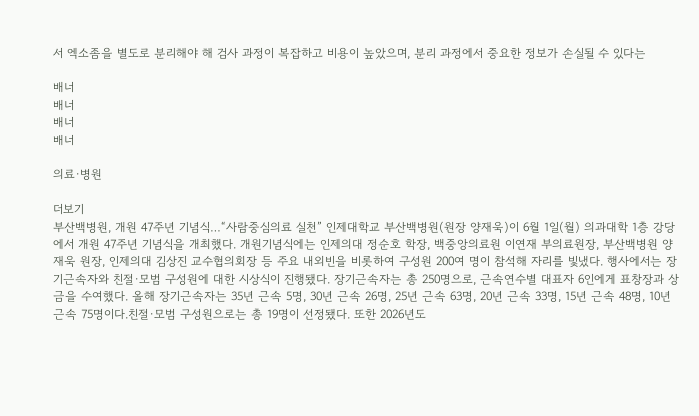서 엑소좀을 별도로 분리해야 해 검사 과정이 복잡하고 비용이 높았으며, 분리 과정에서 중요한 정보가 손실될 수 있다는

배너
배너
배너
배너

의료·병원

더보기
부산백병원, 개원 47주년 기념식…“사람중심의료 실천” 인제대학교 부산백병원(원장 양재욱)이 6월 1일(월) 의과대학 1층 강당에서 개원 47주년 기념식을 개최했다. 개원기념식에는 인제의대 정순호 학장, 백중앙의료원 이연재 부의료원장, 부산백병원 양재욱 원장, 인제의대 김상진 교수협의회장 등 주요 내외빈을 비롯하여 구성원 200여 명이 참석해 자리를 빛냈다. 행사에서는 장기근속자와 친절·모범 구성원에 대한 시상식이 진행됐다. 장기근속자는 총 250명으로, 근속연수별 대표자 6인에게 표창장과 상금을 수여했다. 올해 장기근속자는 35년 근속 5명, 30년 근속 26명, 25년 근속 63명, 20년 근속 33명, 15년 근속 48명, 10년 근속 75명이다.친절·모범 구성원으로는 총 19명이 선정됐다. 또한 2026년도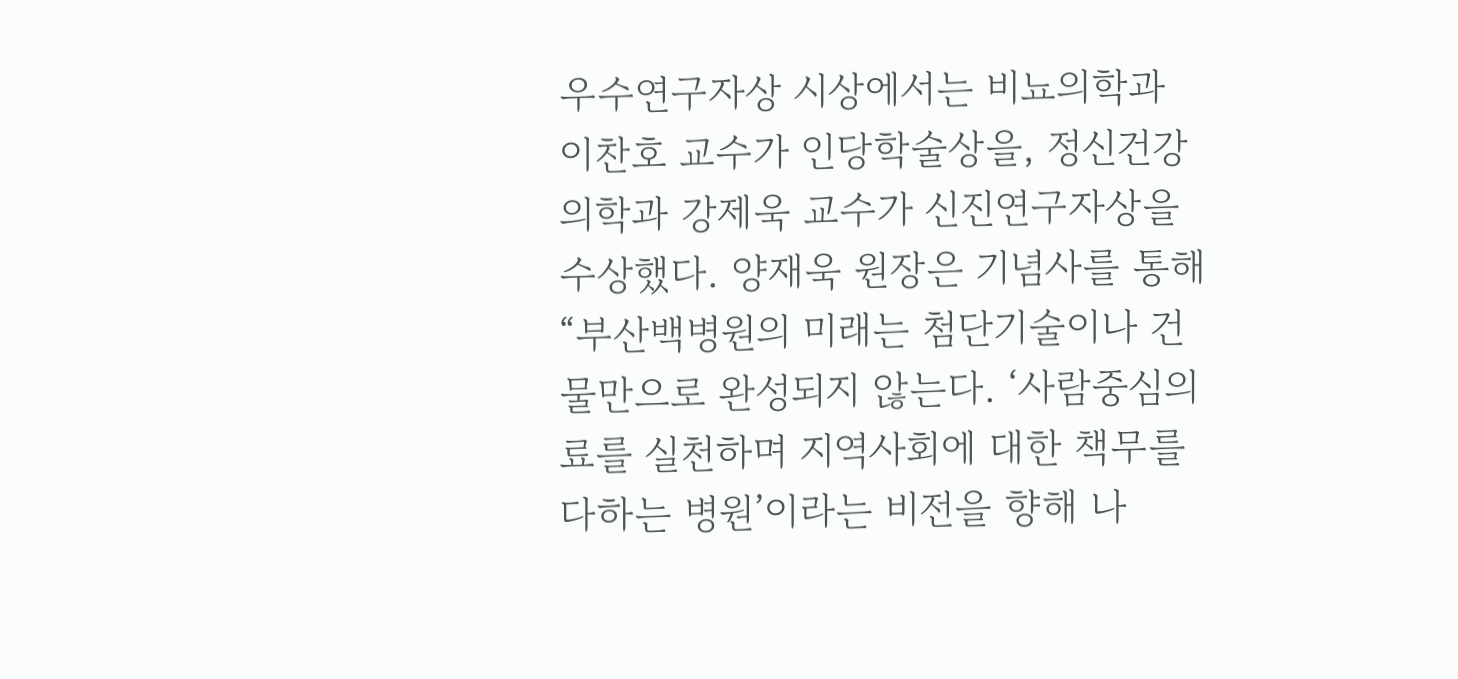우수연구자상 시상에서는 비뇨의학과 이찬호 교수가 인당학술상을, 정신건강의학과 강제욱 교수가 신진연구자상을 수상했다. 양재욱 원장은 기념사를 통해 “부산백병원의 미래는 첨단기술이나 건물만으로 완성되지 않는다. ‘사람중심의료를 실천하며 지역사회에 대한 책무를 다하는 병원’이라는 비전을 향해 나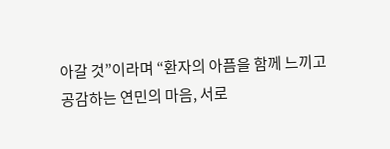아갈 것”이라며 “환자의 아픔을 함께 느끼고 공감하는 연민의 마음, 서로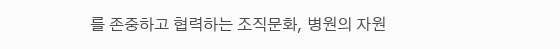를 존중하고 협력하는 조직문화, 병원의 자원